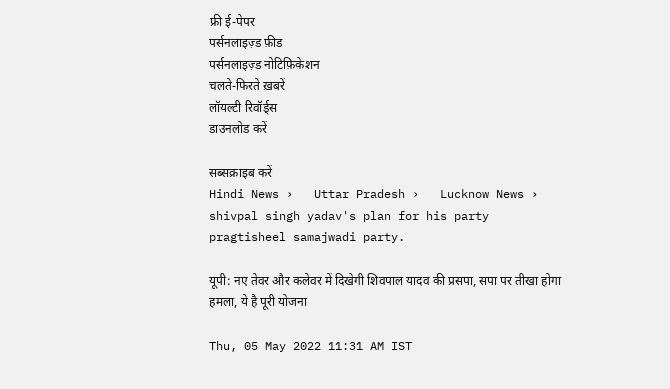फ्री ई-पेपर
पर्सनलाइज़्ड फ़ीड
पर्सनलाइज़्ड नोटिफ़िकेशन
चलते-फिरते ख़बरें
लॉयल्टी रिवॉर्ड्स
डाउनलोड करें

सब्सक्राइब करें
Hindi News ›   Uttar Pradesh ›   Lucknow News ›   shivpal singh yadav's plan for his party pragtisheel samajwadi party.

यूपी: नए तेवर और कलेवर में दिखेगी शिवपाल यादव की प्रसपा, सपा पर तीखा होगा हमला, ये है पूरी योजना

Thu, 05 May 2022 11:31 AM IST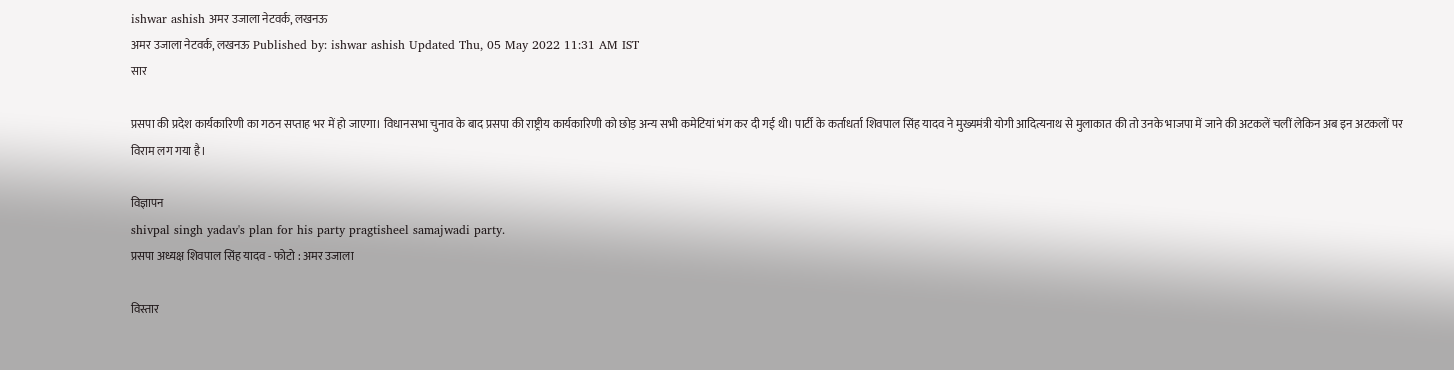ishwar ashish अमर उजाला नेटवर्क, लखनऊ
अमर उजाला नेटवर्क, लखनऊ Published by: ishwar ashish Updated Thu, 05 May 2022 11:31 AM IST
सार

प्रसपा की प्रदेश कार्यकारिणी का गठन सप्ताह भर में हो जाएगा। विधानसभा चुनाव के बाद प्रसपा की राष्ट्रीय कार्यकारिणी को छोड़ अन्य सभी कमेटियां भंग कर दी गई थी। पार्टी के कर्ताधर्ता शिवपाल सिंह यादव ने मुख्यमंत्री योगी आदित्यनाथ से मुलाकात की तो उनके भाजपा में जाने की अटकलें चलीं लेकिन अब इन अटकलों पर विराम लग गया है।

विज्ञापन
shivpal singh yadav's plan for his party pragtisheel samajwadi party.
प्रसपा अध्यक्ष शिवपाल सिंह यादव - फोटो : अमर उजाला

विस्तार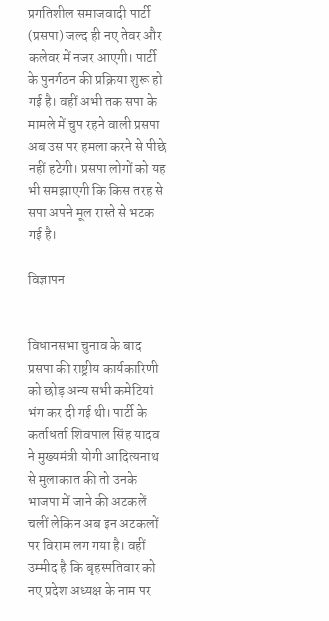प्रगतिशील समाजवादी पार्टी (प्रसपा) जल्द ही नए तेवर और कलेवर में नजर आएगी। पार्टी के पुनर्गठन की प्रक्रिया शुरू हो गई है। वहीं अभी तक सपा के मामले में चुप रहने वाली प्रसपा अब उस पर हमला करने से पीछे नहीं हटेगी। प्रसपा लोगों को यह भी समझाएगी कि किस तरह से सपा अपने मूल रास्ते से भटक गई है।

विज्ञापन


विधानसभा चुनाव के बाद प्रसपा की राष्ट्रीय कार्यकारिणी को छोड़ अन्य सभी कमेटियां भंग कर दी गई थी। पार्टी के कर्ताधर्ता शिवपाल सिंह यादव ने मुख्यमंत्री योगी आदित्यनाथ से मुलाकात की तो उनके भाजपा में जाने की अटकलें चलीं लेकिन अब इन अटकलों पर विराम लग गया है। वहीं उम्मीद है कि बृहस्पतिवार को नए प्रदेश अध्यक्ष के नाम पर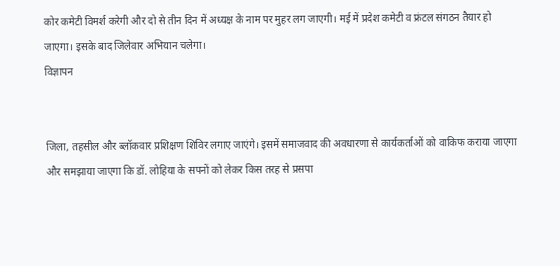कोर कमेटी विमर्श करेगी और दो से तीन दिन में अध्यक्ष के नाम पर मुहर लग जाएगी। मई में प्रदेश कमेटी व फ्रंटल संगठन तैयार हो जाएगा। इसके बाद जिलेवार अभियान चलेगा।
विज्ञापन


जिला, तहसील और ब्लॉकवार प्रशिक्षण शिविर लगाए जाएंगे। इसमें समाजवाद की अवधारणा से कार्यकर्ताओं को वाकिफ कराया जाएगा और समझाया जाएगा कि डॉ. लोहिया के सपनों को लेकर किस तरह से प्रसपा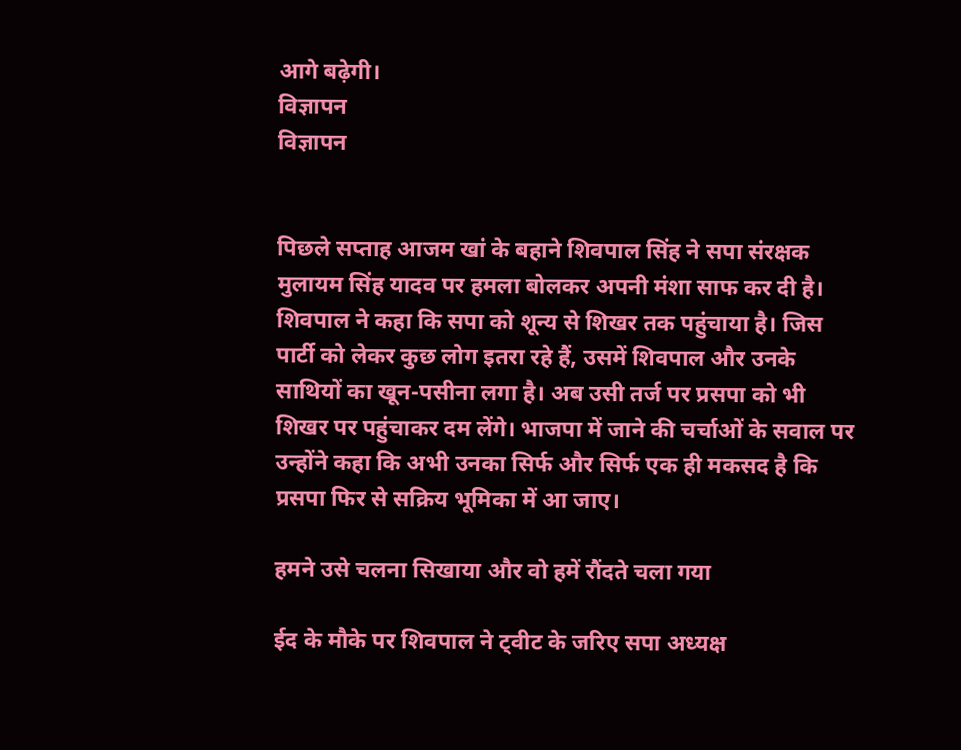आगे बढ़ेगी।
विज्ञापन
विज्ञापन


पिछले सप्ताह आजम खां के बहाने शिवपाल सिंह ने सपा संरक्षक मुलायम सिंह यादव पर हमला बोलकर अपनी मंशा साफ कर दी है। शिवपाल ने कहा कि सपा को शून्य से शिखर तक पहुंचाया है। जिस पार्टी को लेकर कुछ लोग इतरा रहे हैं, उसमें शिवपाल और उनके साथियों का खून-पसीना लगा है। अब उसी तर्ज पर प्रसपा को भी शिखर पर पहुंचाकर दम लेंगे। भाजपा में जाने की चर्चाओं के सवाल पर उन्होंने कहा कि अभी उनका सिर्फ और सिर्फ एक ही मकसद है कि प्रसपा फिर से सक्रिय भूमिका में आ जाए।

हमने उसे चलना सिखाया और वो हमें रौंदते चला गया

ईद के मौके पर शिवपाल ने ट्वीट के जरिए सपा अध्यक्ष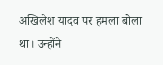अखिलेश यादव पर हमला बोला था। उन्होंने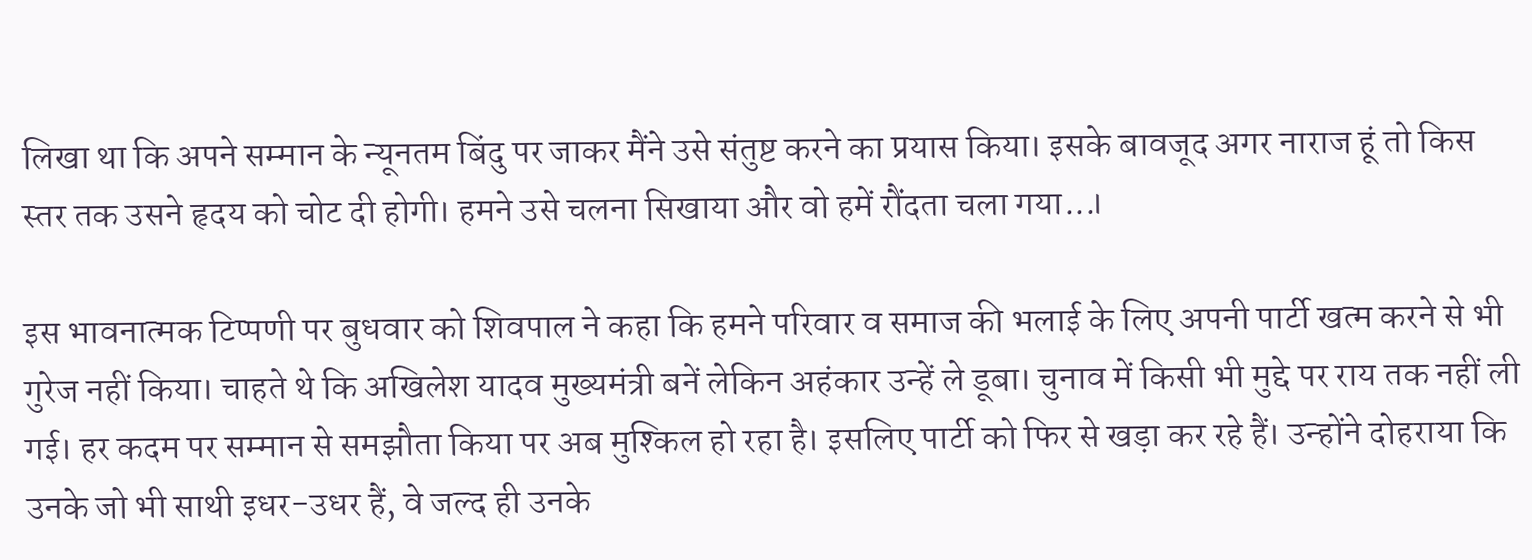लिखा था कि अपने सम्मान के न्यूनतम बिंदु पर जाकर मैंने उसे संतुष्ट करने का प्रयास किया। इसके बावजूद अगर नाराज हूं तो किस स्तर तक उसने हृदय को चोट दी होगी। हमने उसे चलना सिखाया और वो हमें रौंदता चला गया...।

इस भावनात्मक टिप्पणी पर बुधवार को शिवपाल ने कहा कि हमने परिवार व समाज की भलाई के लिए अपनी पार्टी खत्म करने से भी गुरेज नहीं किया। चाहते थे कि अखिलेश यादव मुख्यमंत्री बनें लेकिन अहंकार उन्हें ले डूबा। चुनाव में किसी भी मुद्दे पर राय तक नहीं ली गई। हर कदम पर सम्मान से समझौता किया पर अब मुश्किल हो रहा है। इसलिए पार्टी को फिर से खड़ा कर रहे हैं। उन्होंने दोहराया कि उनके जो भी साथी इधर-उधर हैं, वे जल्द ही उनके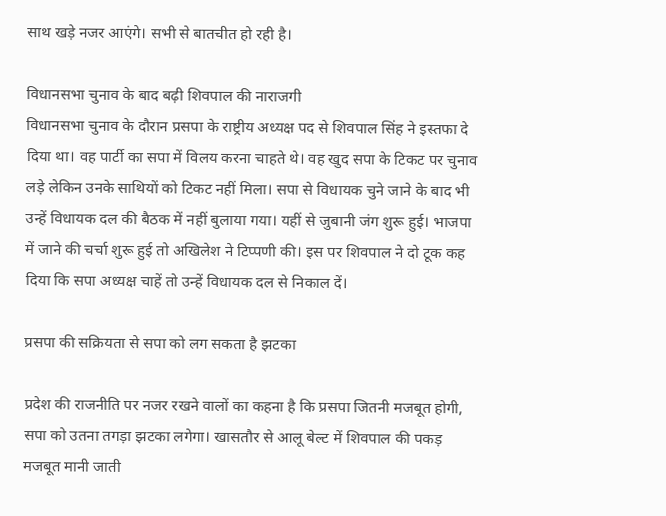साथ खड़े नजर आएंगे। सभी से बातचीत हो रही है।

विधानसभा चुनाव के बाद बढ़ी शिवपाल की नाराजगी
विधानसभा चुनाव के दौरान प्रसपा के राष्ट्रीय अध्यक्ष पद से शिवपाल सिंह ने इस्तफा दे दिया था। वह पार्टी का सपा में विलय करना चाहते थे। वह खुद सपा के टिकट पर चुनाव लड़े लेकिन उनके साथियों को टिकट नहीं मिला। सपा से विधायक चुने जाने के बाद भी उन्हें विधायक दल की बैठक में नहीं बुलाया गया। यहीं से जुबानी जंग शुरू हुई। भाजपा में जाने की चर्चा शुरू हुई तो अखिलेश ने टिप्पणी की। इस पर शिवपाल ने दो टूक कह दिया कि सपा अध्यक्ष चाहें तो उन्हें विधायक दल से निकाल दें।

प्रसपा की सक्रियता से सपा को लग सकता है झटका

प्रदेश की राजनीति पर नजर रखने वालों का कहना है कि प्रसपा जितनी मजबूत होगी, सपा को उतना तगड़ा झटका लगेगा। खासतौर से आलू बेल्ट में शिवपाल की पकड़ मजबूत मानी जाती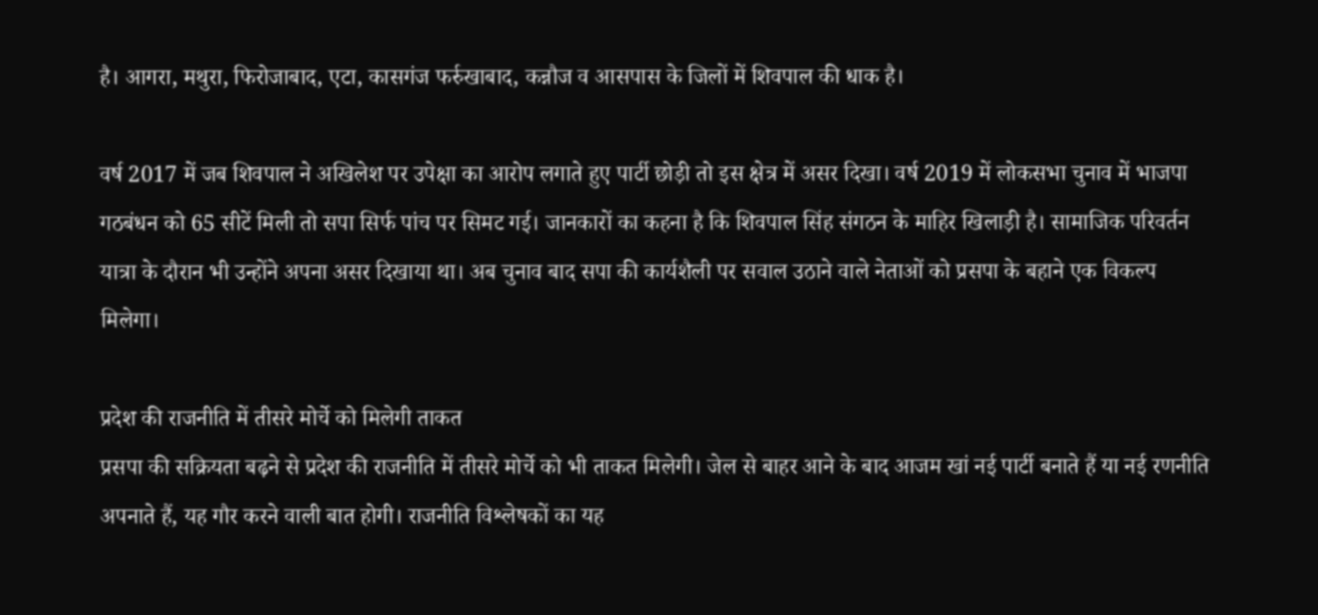है। आगरा, मथुरा, फिरोजाबाद, एटा, कासगंज फर्रुखाबाद, कन्नौज व आसपास के जिलों में शिवपाल की धाक है।

वर्ष 2017 में जब शिवपाल ने अखिलेश पर उपेक्षा का आरोप लगाते हुए पार्टी छोड़ी तो इस क्षेत्र में असर दिखा। वर्ष 2019 में लोकसभा चुनाव में भाजपा गठबंधन को 65 सीटें मिली तो सपा सिर्फ पांच पर सिमट गई। जानकारों का कहना है कि शिवपाल सिंह संगठन के माहिर खिलाड़ी है। सामाजिक परिवर्तन यात्रा के दौरान भी उन्होंने अपना असर दिखाया था। अब चुनाव बाद सपा की कार्यशैली पर सवाल उठाने वाले नेताओं को प्रसपा के बहाने एक विकल्प मिलेगा।

प्रदेश की राजनीति में तीसरे मोर्चे को मिलेगी ताकत
प्रसपा की सक्रियता बढ़ने से प्रदेश की राजनीति में तीसरे मोर्चे को भी ताकत मिलेगी। जेल से बाहर आने के बाद आजम खां नई पार्टी बनाते हैं या नई रणनीति अपनाते हैं, यह गौर करने वाली बात होगी। राजनीति विश्लेषकों का यह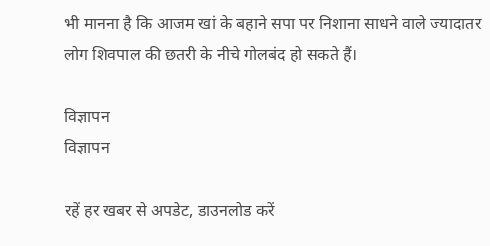भी मानना है कि आजम खां के बहाने सपा पर निशाना साधने वाले ज्यादातर लोग शिवपाल की छतरी के नीचे गोलबंद हो सकते हैं।

विज्ञापन
विज्ञापन

रहें हर खबर से अपडेट, डाउनलोड करें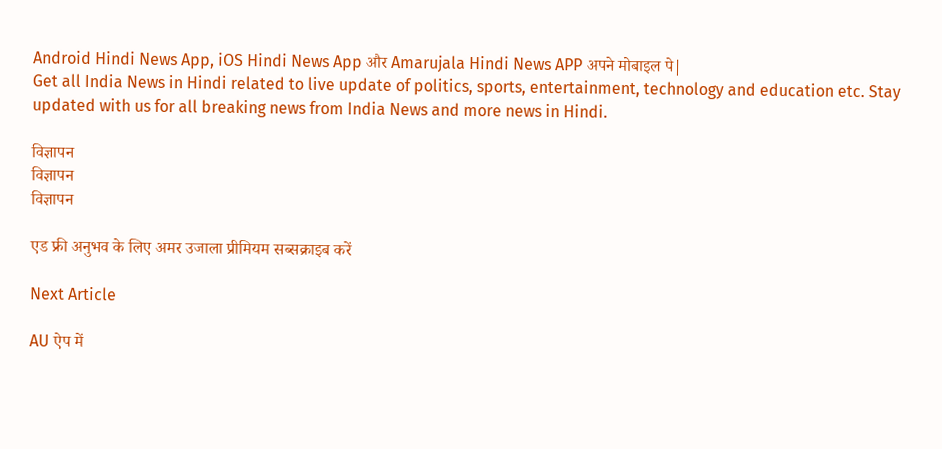Android Hindi News App, iOS Hindi News App और Amarujala Hindi News APP अपने मोबाइल पे|
Get all India News in Hindi related to live update of politics, sports, entertainment, technology and education etc. Stay updated with us for all breaking news from India News and more news in Hindi.

विज्ञापन
विज्ञापन
विज्ञापन

एड फ्री अनुभव के लिए अमर उजाला प्रीमियम सब्सक्राइब करें

Next Article

AU ऐप में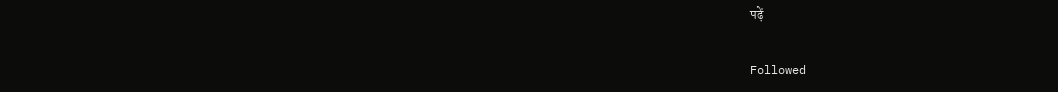पढ़ें

Followed